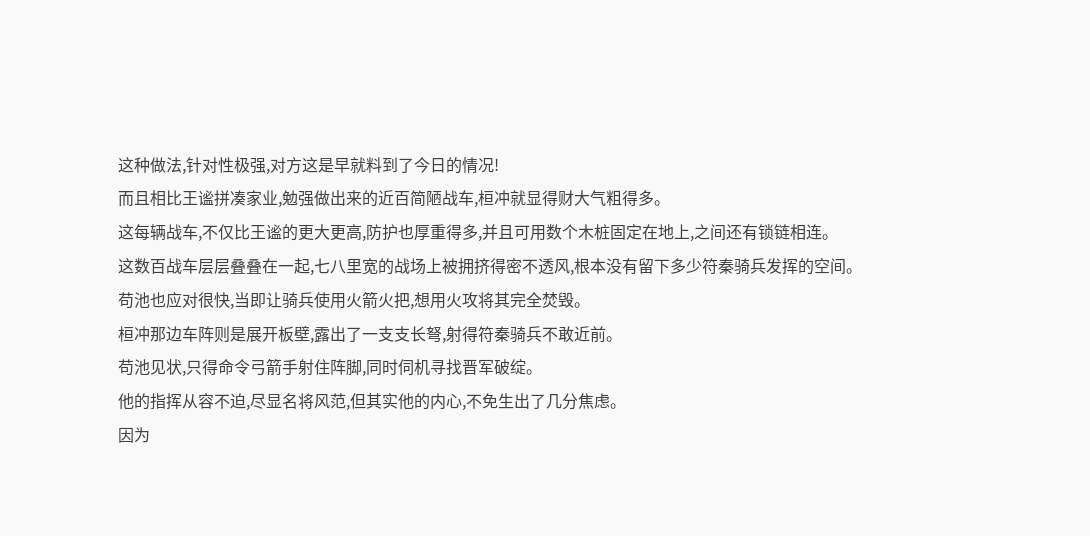这种做法,针对性极强,对方这是早就料到了今日的情况!
而且相比王谧拼凑家业,勉强做出来的近百简陋战车,桓冲就显得财大气粗得多。
这每辆战车,不仅比王谧的更大更高,防护也厚重得多,并且可用数个木桩固定在地上,之间还有锁链相连。
这数百战车层层叠叠在一起,七八里宽的战场上被拥挤得密不透风,根本没有留下多少符秦骑兵发挥的空间。
苟池也应对很快,当即让骑兵使用火箭火把,想用火攻将其完全焚毁。
桓冲那边车阵则是展开板壁,露出了一支支长弩,射得符秦骑兵不敢近前。
苟池见状,只得命令弓箭手射住阵脚,同时伺机寻找晋军破绽。
他的指挥从容不迫,尽显名将风范,但其实他的内心,不免生出了几分焦虑。
因为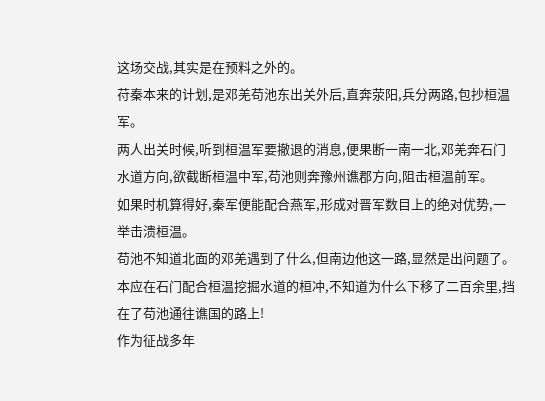这场交战,其实是在预料之外的。
苻秦本来的计划,是邓羌苟池东出关外后,直奔荥阳,兵分两路,包抄桓温军。
两人出关时候,听到桓温军要撤退的消息,便果断一南一北,邓羌奔石门水道方向,欲截断桓温中军,苟池则奔豫州谯郡方向,阻击桓温前军。
如果时机算得好,秦军便能配合燕军,形成对晋军数目上的绝对优势,一举击溃桓温。
苟池不知道北面的邓羌遇到了什么,但南边他这一路,显然是出问题了。
本应在石门配合桓温挖掘水道的桓冲,不知道为什么下移了二百余里,挡在了苟池通往谯国的路上!
作为征战多年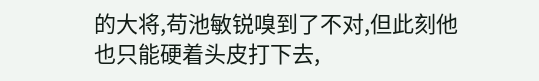的大将,苟池敏锐嗅到了不对,但此刻他也只能硬着头皮打下去,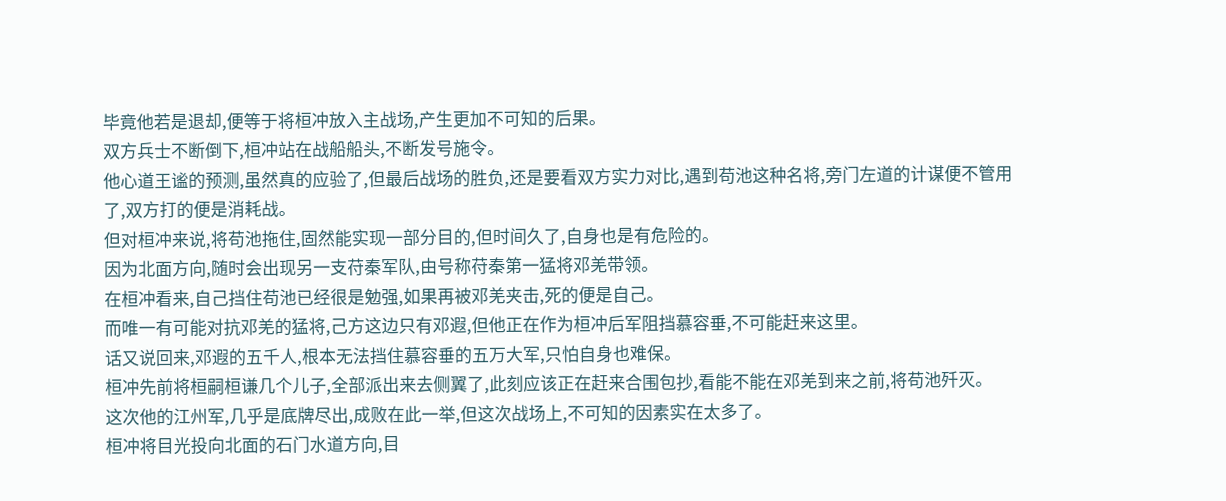毕竟他若是退却,便等于将桓冲放入主战场,产生更加不可知的后果。
双方兵士不断倒下,桓冲站在战船船头,不断发号施令。
他心道王谧的预测,虽然真的应验了,但最后战场的胜负,还是要看双方实力对比,遇到苟池这种名将,旁门左道的计谋便不管用了,双方打的便是消耗战。
但对桓冲来说,将苟池拖住,固然能实现一部分目的,但时间久了,自身也是有危险的。
因为北面方向,随时会出现另一支苻秦军队,由号称苻秦第一猛将邓羌带领。
在桓冲看来,自己挡住苟池已经很是勉强,如果再被邓羌夹击,死的便是自己。
而唯一有可能对抗邓羌的猛将,己方这边只有邓遐,但他正在作为桓冲后军阻挡慕容垂,不可能赶来这里。
话又说回来,邓遐的五千人,根本无法挡住慕容垂的五万大军,只怕自身也难保。
桓冲先前将桓嗣桓谦几个儿子,全部派出来去侧翼了,此刻应该正在赶来合围包抄,看能不能在邓羌到来之前,将苟池歼灭。
这次他的江州军,几乎是底牌尽出,成败在此一举,但这次战场上,不可知的因素实在太多了。
桓冲将目光投向北面的石门水道方向,目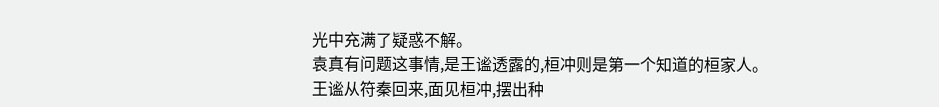光中充满了疑惑不解。
袁真有问题这事情,是王谧透露的,桓冲则是第一个知道的桓家人。
王谧从符秦回来,面见桓冲,摆出种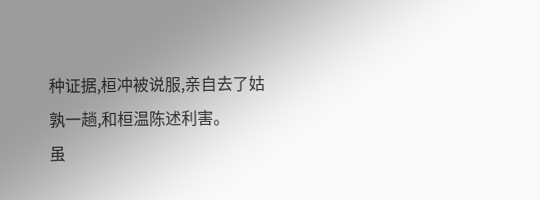种证据,桓冲被说服,亲自去了姑孰一趟,和桓温陈述利害。
虽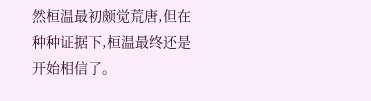然桓温最初颇觉荒唐,但在种种证据下,桓温最终还是开始相信了。